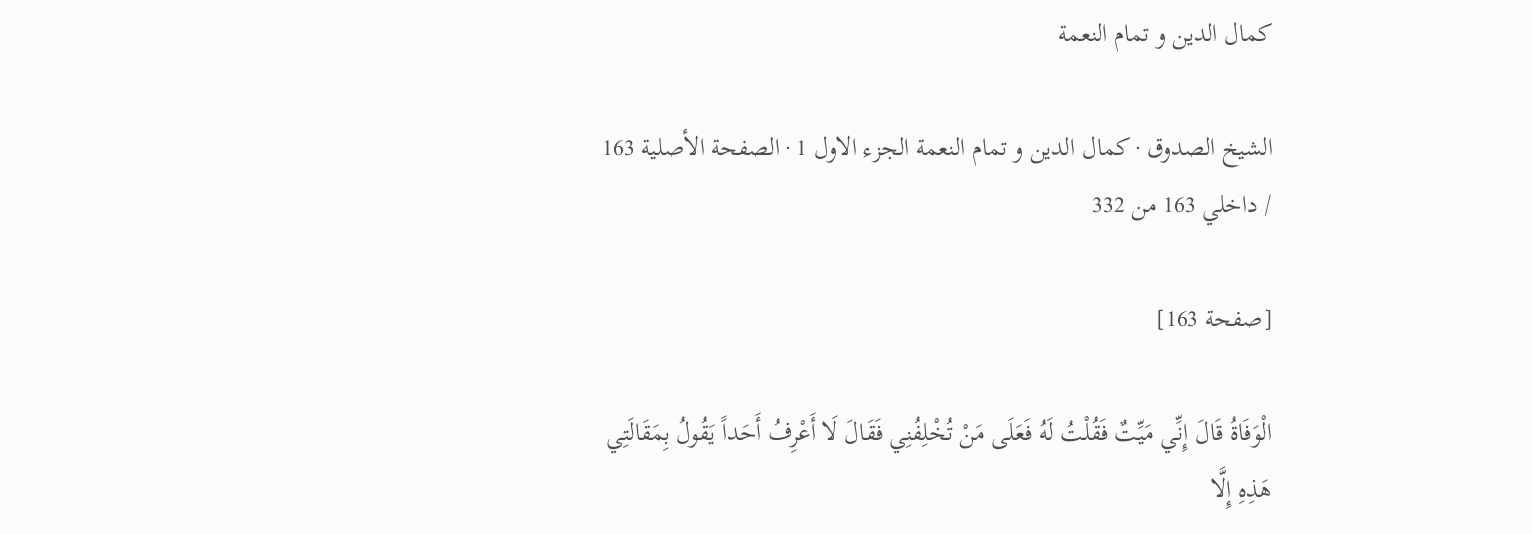كمال الدين و تمام النعمة

الشيخ الصدوق · كمال الدين و تمام النعمة الجزء الاول 1 · الصفحة الأصلية 163 / داخلي 163 من 332

[صفحة 163]

الْوَفَاةُ قَالَ إِنِّي مَيِّتٌ فَقُلْتُ لَهُ فَعَلَى مَنْ تُخْلِفُنِي فَقَالَ لَا أَعْرِفُ أَحَداً يَقُولُ بِمَقَالَتِي هَذِهِ إِلَّا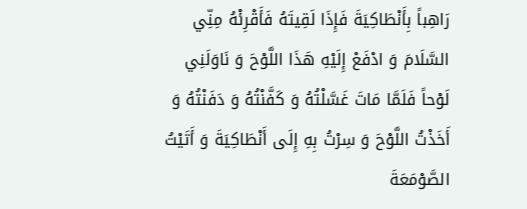رَاهِباً بِأَنْطَاكِيَةَ فَإِذَا لَقِيتَهُ فَأَقْرِئْهُ مِنِّي السَّلَامَ وَ ادْفَعْ إِلَيْهِ هَذَا اللَّوْحَ وَ نَاوَلَنِي لَوْحاً فَلَمَّا مَاتَ غَسَّلْتُهُ وَ كَفَّنْتُهُ وَ دَفَنْتُهُ وَ أَخَذْتُ اللَّوْحَ وَ سِرْتُ بِهِ إِلَى أَنْطَاكِيَةَ وَ أَتَيْتُ الصَّوْمَعَةَ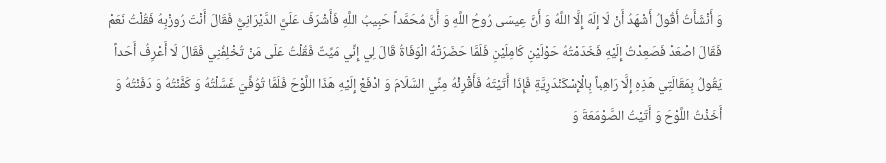وَ أَنْشَأَتُ أَقُولُ أَشْهَدُ أَنْ لَا إِلَهَ إِلَّا اللَّهُ وَ أَنَّ عِيسَى رُوحُ اللَّهِ وَ أَنَّ مُحَمَّداً حَبِيبُ اللَّهِ فَأَشْرَفَ عَلَيَّ الدَّيْرَانِيُّ فَقَالَ أَنْتَ رُوزْبِهُ فَقُلْتُ نَعَمْ فَقَالَ اصْعَدْ فَصَعِدْتُ إِلَيْهِ فَخَدَمْتُهُ حَوْلَيْنِ كَامِلَيْنِ فَلَمَّا حَضَرَتْهُ الْوَفَاةُ قَالَ لِي إِنِّي مَيِّتٌ فَقُلْتُ عَلَى مَنْ تُخْلِفُنِي فَقَالَ لَا أَعْرِفُ أَحَداً يَقُولُ بِمَقَالَتِي هَذِهِ إِلَّا رَاهِباً بِالْإِسْكَنْدَرِيَّةِ فَإِذَا أَتَيْتَهُ فَأَقْرِئْهُ مِنِّي السَّلَامَ وَ ادْفَعْ إِلَيْهِ هَذَا اللَّوْحَ فَلَمَّا تُوُفِّيَ غَسَّلْتُهُ وَ كَفَّنْتُهُ وَ دَفَنْتُهُ وَ أَخَذْتُ اللَّوْحَ وَ أَتَيْتُ الصَّوْمَعَةَ وَ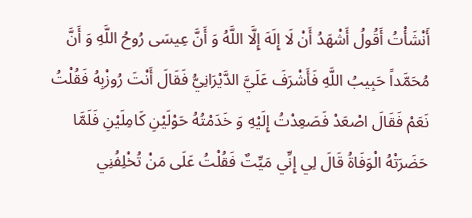أَنْشَأْتُ أَقُولُ أَشْهَدُ أَنْ لَا إِلَهَ إِلَّا اللَّهُ وَ أَنَّ عِيسَى رُوحُ اللَّهِ وَ أَنَّ مُحَمَّداً حَبِيبُ اللَّهِ فَأَشْرَفَ عَلَيَّ الدَّيْرَانِيُّ فَقَالَ أَنْتَ رُوزْبِهُ فَقُلْتُ نَعَمْ فَقَالَ اصْعَدْ فَصَعِدْتُ إِلَيْهِ وَ خَدَمْتُهُ حَوْلَيْنِ كَامِلَيْنِ فَلَمَّا حَضَرَتْهُ الْوَفَاةُ قَالَ لِي إِنِّي مَيِّتٌ فَقُلْتُ عَلَى مَنْ تُخْلِفُنِي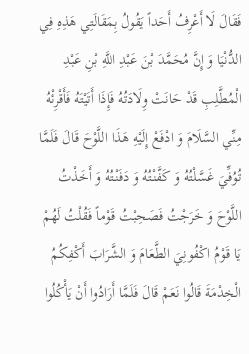فَقَالَ لَا أَعْرِفُ أَحَداً يَقُولُ بِمَقَالَتِي هَذِهِ فِي الدُّنْيَا وَ إِنَّ مُحَمَّدَ بْنَ عَبْدِ اللَّهِ بْنِ عَبْدِ الْمُطَّلِبِ قَدْ حَانَتْ وِلَادَتُهُ فَإِذَا أَتَيْتَهُ فَأَقْرِئْهُ مِنِّي السَّلَامَ وَ ادْفَعْ إِلَيْهِ هَذَا اللَّوْحَ قَالَ فَلَمَّا تُوُفِّيَ غَسَّلْتُهُ وَ كَفَّنْتُهُ وَ دَفَنْتُهُ وَ أَخَذْتُ اللَّوْحَ وَ خَرَجْتُ فَصَحِبْتُ قَوْماً فَقُلْتُ لَهُمْ يَا قَوْمُ اكْفُونِيَ الطَّعَامَ وَ الشَّرَابَ أَكْفِكُمُ الْخِدْمَةَ قَالُوا نَعَمْ قَالَ فَلَمَّا أَرَادُوا أَنْ يَأْكُلُوا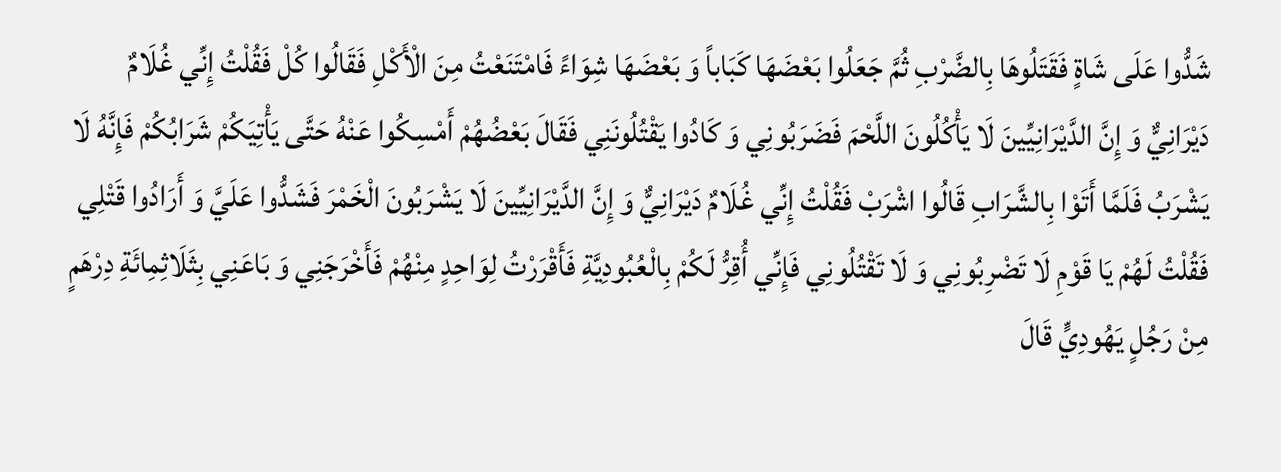شَدُّوا عَلَى شَاةٍ فَقَتَلُوهَا بِالضَّرْبِ ثُمَّ جَعَلُوا بَعْضَهَا كَبَاباً وَ بَعْضَهَا شِوَاءً فَامْتَنَعْتُ مِنَ الْأَكْلِ فَقَالُوا كُلْ فَقُلْتُ إِنِّي غُلَامٌ دَيْرَانِيٌّ وَ إِنَّ الدَّيْرَانِيِّينَ لَا يَأْكُلُونَ اللَّحْمَ فَضَرَبُونِي وَ كَادُوا يَقْتُلُونَنِي فَقَالَ بَعْضُهُمْ أَمْسِكُوا عَنْهُ حَتَّى يَأْتِيَكُمْ شَرَابُكُمْ فَإِنَّهُ لَا يَشْرَبُ فَلَمَّا أَتَوْا بِالشَّرَابِ قَالُوا اشْرَبْ فَقُلْتُ إِنِّي غُلَامٌ دَيْرَانِيٌّ وَ إِنَّ الدَّيْرَانِيِّينَ لَا يَشْرَبُونَ الْخَمْرَ فَشَدُّوا عَلَيَّ وَ أَرَادُوا قَتْلِي فَقُلْتُ لَهُمْ يَا قَوْمِ لَا تَضْرِبُونِي وَ لَا تَقْتُلُونِي فَإِنِّي أُقِرُّ لَكُمْ بِالْعُبُودِيَّةِ فَأَقْرَرْتُ لِوَاحِدٍ مِنْهُمْ فَأَخْرَجَنِي وَ بَاعَنِي بِثَلَاثِمِائَةِ دِرْهَمٍ مِنْ رَجُلٍ يَهُودِيٍّ قَالَ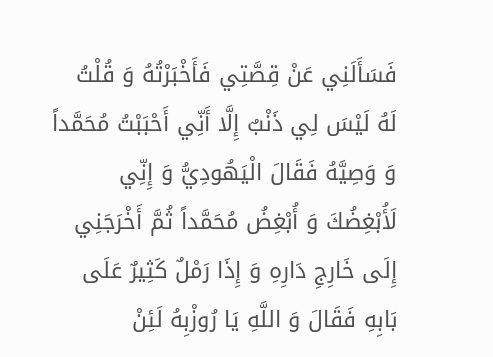فَسَأَلَنِي عَنْ قِصَّتِي فَأَخْبَرْتُهُ وَ قُلْتُ لَهُ لَيْسَ لِي ذَنْبٌ إِلَّا أَنِّي أَحْبَبْتُ مُحَمَّداً وَ وَصِيَّهُ فَقَالَ الْيَهُودِيُّ وَ إِنِّي لَأُبْغِضُكَ وَ أُبْغِضُ مُحَمَّداً ثُمَّ أَخْرَجَنِي إِلَى خَارِجِ دَارِهِ وَ إِذَا رَمْلٌ كَثِيرٌ عَلَى بَابِهِ فَقَالَ وَ اللَّهِ يَا رُوزْبِهُ لَئِنْ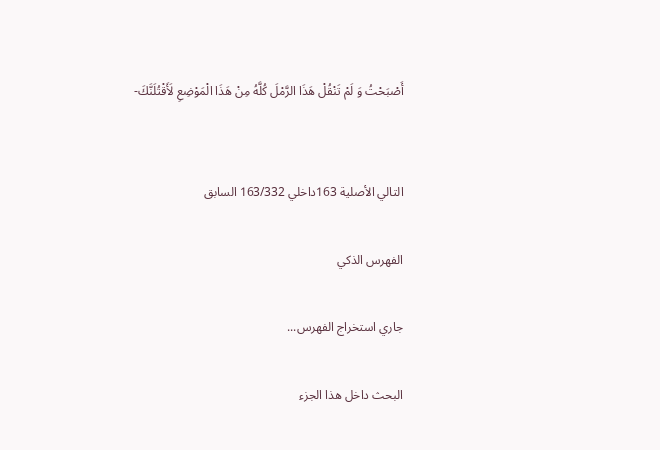أَصْبَحْتُ وَ لَمْ تَنْقُلْ هَذَا الرَّمْلَ كُلَّهُ مِنْ هَذَا الْمَوْضِعِ لَأَقْتُلَنَّكَ-


التالي الأصلية 163داخلي 163/332 السابق

الفهرس الذكي

جاري استخراج الفهرس...

البحث داخل هذا الجزء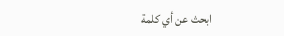ابحث عن أي كلمة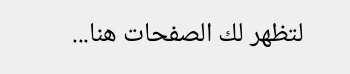لتظهر لك الصفحات هنا...